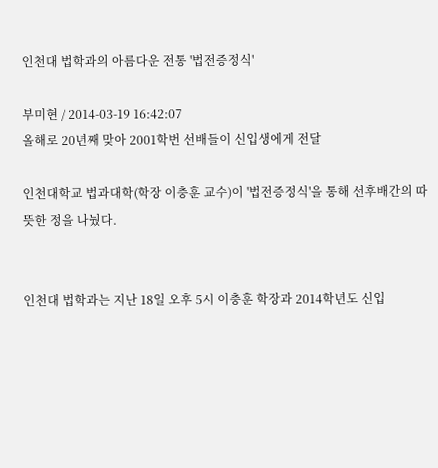인천대 법학과의 아름다운 전통 '법전증정식'

부미현 / 2014-03-19 16:42:07
올해로 20년째 맞아 2001학번 선배들이 신입생에게 전달

인천대학교 법과대학(학장 이충훈 교수)이 '법전증정식'을 통해 선후배간의 따뜻한 정을 나눴다.


인천대 법학과는 지난 18일 오후 5시 이충훈 학장과 2014학년도 신입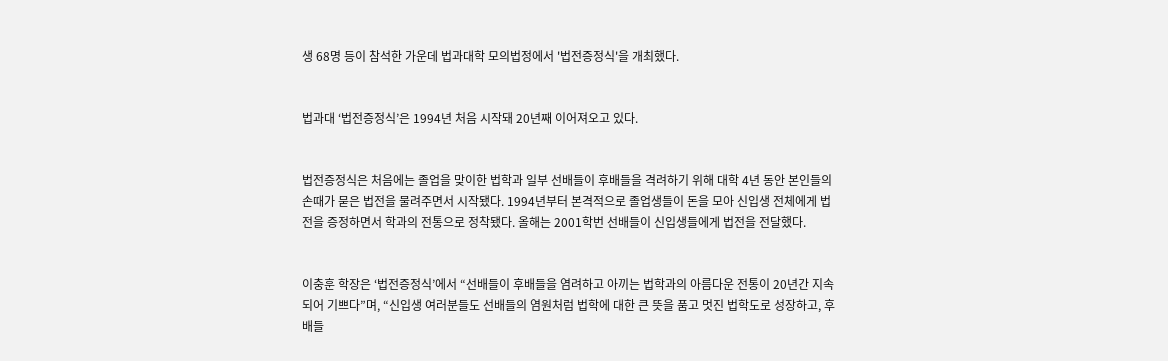생 68명 등이 참석한 가운데 법과대학 모의법정에서 '법전증정식'을 개최했다.


법과대 ‘법전증정식’은 1994년 처음 시작돼 20년째 이어져오고 있다.


법전증정식은 처음에는 졸업을 맞이한 법학과 일부 선배들이 후배들을 격려하기 위해 대학 4년 동안 본인들의 손때가 묻은 법전을 물려주면서 시작됐다. 1994년부터 본격적으로 졸업생들이 돈을 모아 신입생 전체에게 법전을 증정하면서 학과의 전통으로 정착됐다. 올해는 2001학번 선배들이 신입생들에게 법전을 전달했다.


이충훈 학장은 ‘법전증정식’에서 “선배들이 후배들을 염려하고 아끼는 법학과의 아름다운 전통이 20년간 지속되어 기쁘다”며, “신입생 여러분들도 선배들의 염원처럼 법학에 대한 큰 뜻을 품고 멋진 법학도로 성장하고, 후배들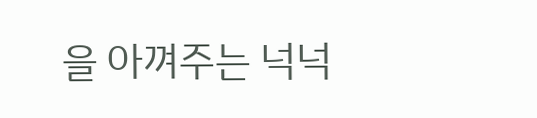을 아껴주는 넉넉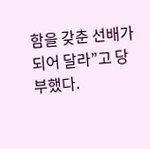함을 갖춘 선배가 되어 달라”고 당부했다.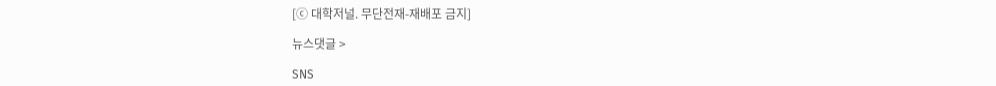[ⓒ 대학저널. 무단전재-재배포 금지]

뉴스댓글 >

SNS